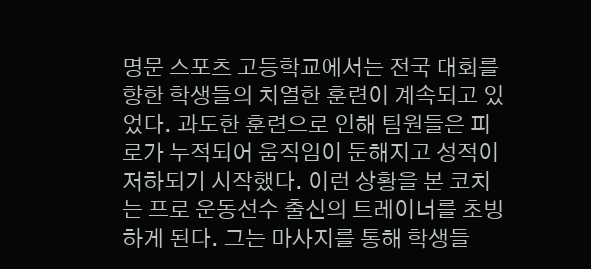명문 스포츠 고등학교에서는 전국 대회를 향한 학생들의 치열한 훈련이 계속되고 있었다. 과도한 훈련으로 인해 팀원들은 피로가 누적되어 움직임이 둔해지고 성적이 저하되기 시작했다. 이런 상황을 본 코치는 프로 운동선수 출신의 트레이너를 초빙하게 된다. 그는 마사지를 통해 학생들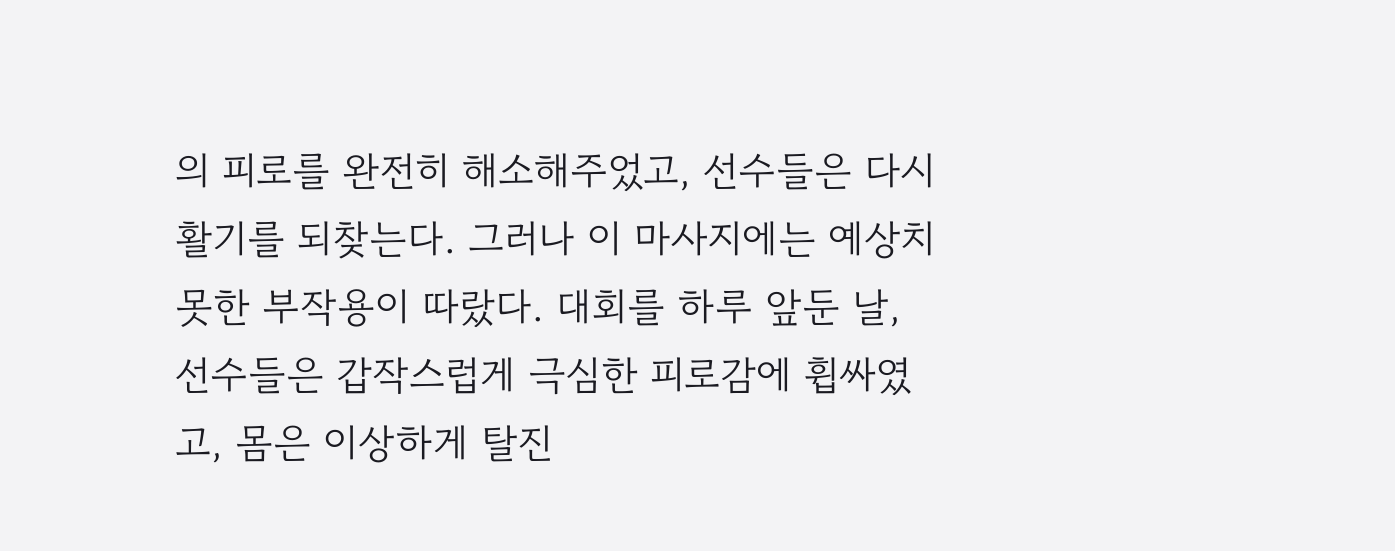의 피로를 완전히 해소해주었고, 선수들은 다시 활기를 되찾는다. 그러나 이 마사지에는 예상치 못한 부작용이 따랐다. 대회를 하루 앞둔 날, 선수들은 갑작스럽게 극심한 피로감에 휩싸였고, 몸은 이상하게 탈진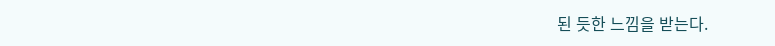된 듯한 느낌을 받는다.